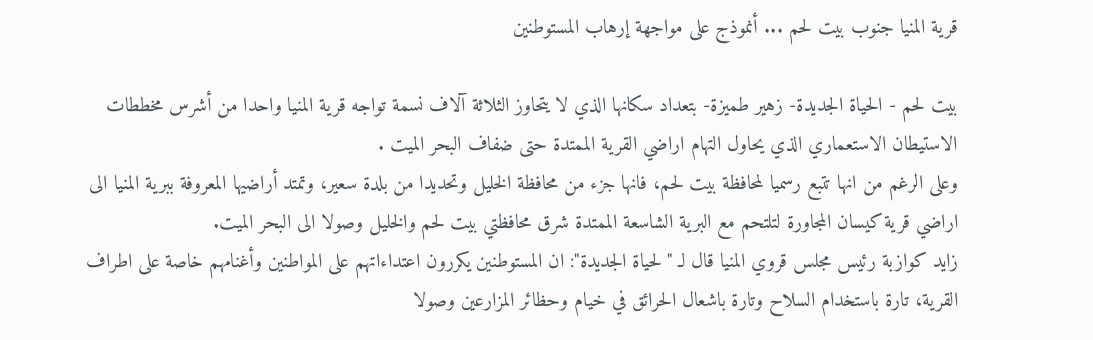قرية المنيا جنوب بيت لحم ... أنموذج على مواجهة إرهاب المستوطنين

بيت لحم - الحياة الجديدة- زهير طميزة- بتعداد سكانها الذي لا يتحاوز الثلاثة آلاف نسمة تواجه قرية المنيا واحدا من أشرس مخططات الاستيطان الاستعماري الذي يحاول التهام اراضي القرية الممتدة حتى ضفاف البحر الميت .
وعلى الرغم من انها تتبع رسميا لمحافظة بيت لحم، فانها جزء من محافظة الخليل وتحديدا من بلدة سعير، وتمتد أراضيها المعروفة ببرية المنيا الى اراضي قرية كيسان المجاورة لتلتحم مع البرية الشاسعة الممتدة شرق محافظتي بيت لحم والخليل وصولا الى البحر الميت.
زايد كوازبة رئيس مجلس قروي المنيا قال لـ "لحياة الجديدة": ان المستوطنين يكررون اعتداءاتهم على المواطنين وأغنامهم خاصة على اطراف القرية، تارة باستخدام السلاح وتارة باشعال الحرائق في خيام وحظائر المزارعين وصولا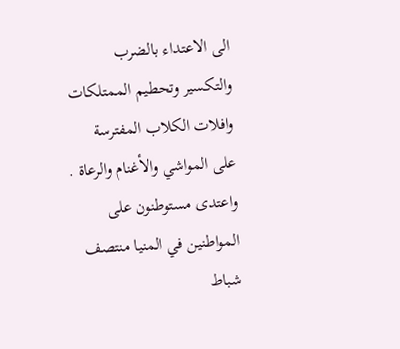الى الاعتداء بالضرب والتكسير وتحطيم الممتلكات وافلات الكلاب المفترسة على المواشي والأغنام والرعاة .
واعتدى مستوطنون على المواطنين في المنيا منتصف شباط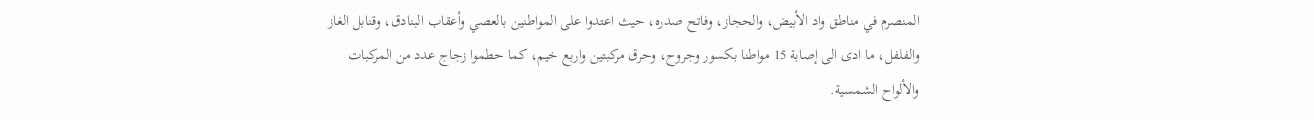المنصرم في مناطق واد الأبيض، والحجاز، وفاتح صدره، حيث اعتدوا على المواطنين بالعصي وأعقاب البنادق، وقنابل الغاز والفلفل، ما ادى الى إصابة 15 مواطنا بكسور وجروح، وحرق مركبتين واربع خيم، كما حطموا زجاج عدد من المركبات والألواح الشمسية.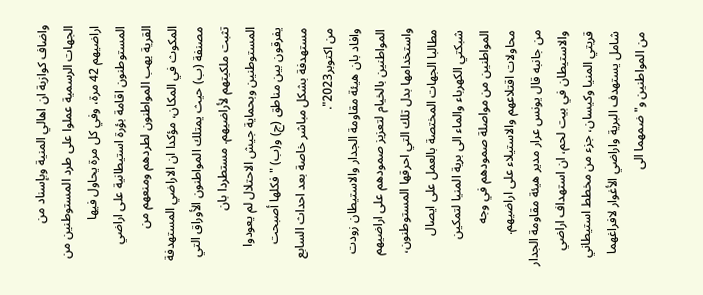واضاف كوازبة ان اهالي المنية وبإسناد من الجهات الرسمية عملوا على طرد المستوطنين من اراضيهم 42 مرة، وفي كل مرة يحاول فيها المستوطنون اقامة بؤرة استيطانية على اراضي القرية يهب المواطنون لطردهم ومنعهم من المكوث في المكان، مؤكدا ان الاراضي المستهدفة مصنفة (ب) حيث يمتلك المواطنون الأوراق التي تثبت ملكيتهم لأراضيهم. مستطردا بان المستوطنين وبحماية جيش الاحتلال لم يعودوا يفرقون بين مناطق (ج) و(ب) "فكلها أصبحت مستهدفة بشكل مباشر خاصة بعد احداث السابع من اكتوبر2023".
وافاد بان هيئة مقاومة الجدار والاستيطان زودت المواطنين بالخيام لتعزيز صمودهم على اراضيهم واستخدامها بدل تلك التي احرقها المستوطنون، مطالبا الجهات المختصة بالعمل على ايصال شبكتي الكهرباء والماء الى برية المنيا لتمكين المواطنين من مواصلة صمودهم في وجه محاولات اقتلاعهم والاستيلاء على اراضيهم.
من جانبه قال يونس عرار مدير هيئة مقاومة الجدار والاستيطان في بيت لحم، ان استهداف اراضي قريتي المنيا وكيسان، جزء من مخطط استيطاني شامل يستهدف البرية واراضي الأغوار لافراغهما من المواطنين و"ضمهما الى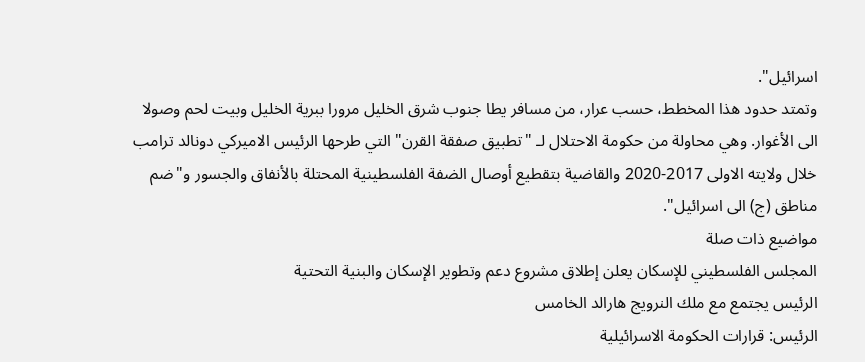اسرائيل".
وتمتد حدود هذا المخطط، حسب عرار، من مسافر يطا جنوب شرق الخليل مرورا ببرية الخليل وبيت لحم وصولا الى الأغوار. وهي محاولة من حكومة الاحتلال لـ "تطبيق صفقة القرن" التي طرحها الرئيس الاميركي دونالد ترامب خلال ولايته الاولى 2017-2020 والقاضية بتقطيع أوصال الضفة الفلسطينية المحتلة بالأنفاق والجسور و"ضم مناطق (ج) الى اسرائيل".
مواضيع ذات صلة
المجلس الفلسطيني للإسكان يعلن إطلاق مشروع دعم وتطوير الإسكان والبنية التحتية
الرئيس يجتمع مع ملك النرويج هارالد الخامس
الرئيس: قرارات الحكومة الاسرائيلية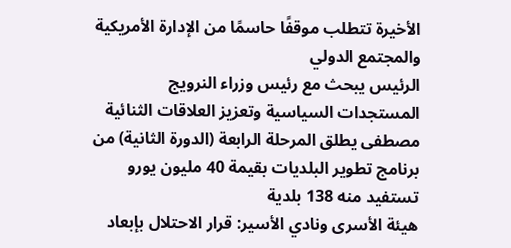الأخيرة تتطلب موقفًا حاسمًا من الإدارة الأمريكية والمجتمع الدولي
الرئيس يبحث مع رئيس وزراء النرويج المستجدات السياسية وتعزيز العلاقات الثنائية
مصطفى يطلق المرحلة الرابعة (الدورة الثانية) من برنامج تطوير البلديات بقيمة 40 مليون يورو تستفيد منه 138 بلدية
هيئة الأسرى ونادي الأسير: قرار الاحتلال بإبعاد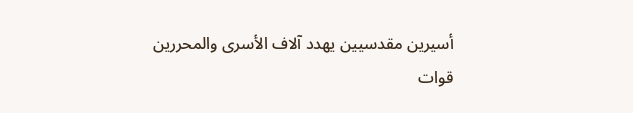أسيرين مقدسيين يهدد آلاف الأسرى والمحررين
قوات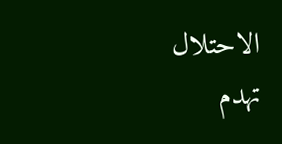الاحتلال تهدم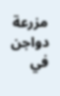مزرعة دواجن في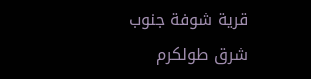قرية شوفة جنوب شرق طولكرم